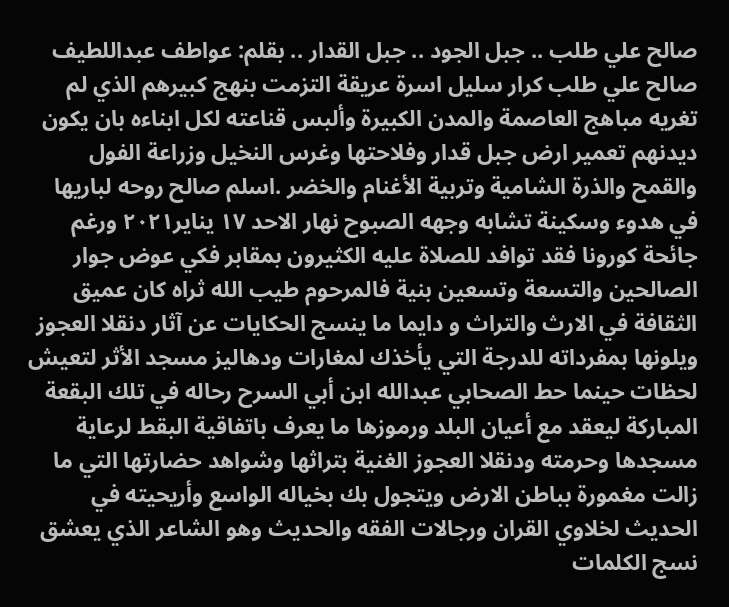صالح علي طلب .. جبل الجود .. جبل القدار .. بقلم: عواطف عبداللطيف
صالح علي طلب كرار سليل اسرة عريقة التزمت بنهج كبيرهم الذي لم تغريه مباهج العاصمة والمدن الكبيرة وألبس قناعته لكل ابناءه بان يكون ديدنهم تعمير ارض جبل قدار وفلاحتها وغرس النخيل وزراعة الفول والقمح والذرة الشامية وتربية الأغنام والخضر .اسلم صالح روحه لباريها في هدوء وسكينة تشابه وجهه الصبوح نهار الاحد ١٧ يناير٢٠٢١ ورغم جائحة كورونا فقد توافد للصلاة عليه الكثيرون بمقابر فكي عوض جوار الصالحين والتسعة وتسعين بنية فالمرحوم طيب الله ثراه كان عميق الثقافة في الارث والتراث و دايما ما ينسج الحكايات عن آثار دنقلا العجوز ويلونها بمفرداته للدرجة التي يأخذك لمغارات ودهاليز مسجد الأثر لتعيش لحظات حينما حط الصحابي عبدالله ابن أبي السرح رحاله في تلك البقعة المباركة ليعقد مع أعيان البلد ورموزها ما يعرف باتفاقية البقط لرعاية مسجدها وحرمته ودنقلا العجوز الغنية بتراثها وشواهد حضارتها التي ما زالت مغمورة بباطن الارض ويتجول بك بخياله الواسع وأريحيته في الحديث لخلاوي القران ورجالات الفقه والحديث وهو الشاعر الذي يعشق نسج الكلمات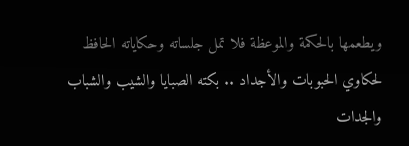ويطعمها بالحكمة والموعظة فلا تمل جلساته وحكاياته الحافظ لحكاوي الحبوبات والأجداد .. بكته الصبايا والشيب والشباب والجدات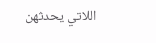اللاتي يحدثهن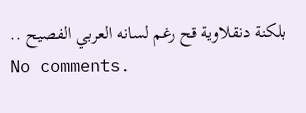بلكنة دنقلاوية قح رغم لسانه العربي الفصيح ..
No comments.